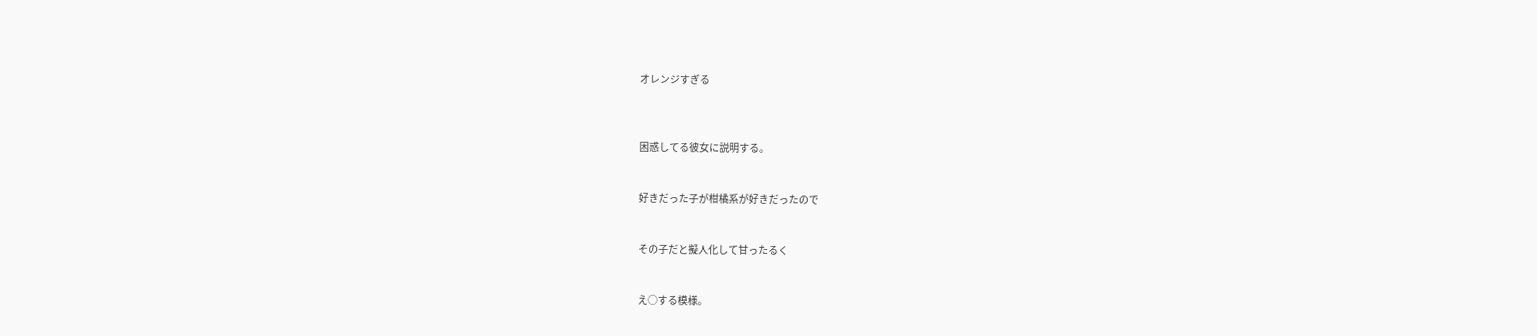オレンジすぎる



困惑してる彼女に説明する。


好きだった子が柑橘系が好きだったので


その子だと擬人化して甘ったるく


え○する模様。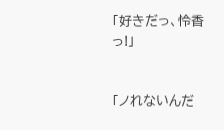「好きだっ、怜香っ!」


「ノれないんだ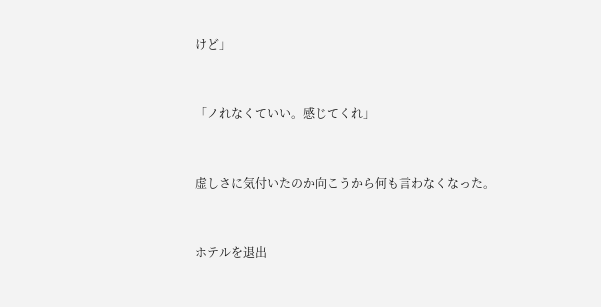けど」


「ノれなくていい。感じてくれ」


虚しさに気付いたのか向こうから何も言わなくなった。


ホテルを退出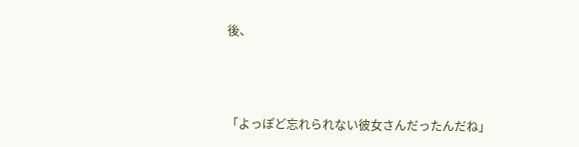後、



「よっぽど忘れられない彼女さんだったんだね」